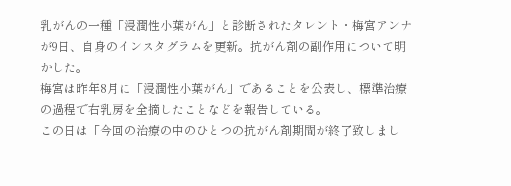乳がんの一種「浸潤性小葉がん」と診断されたタレント・梅宮アンナが9日、自身のインスタグラムを更新。抗がん剤の副作用について明かした。
梅宮は昨年8月に「浸潤性小葉がん」であることを公表し、標準治療の過程で右乳房を全摘したことなどを報告している。
この日は「今回の治療の中のひとつの抗がん剤期間が終了致しまし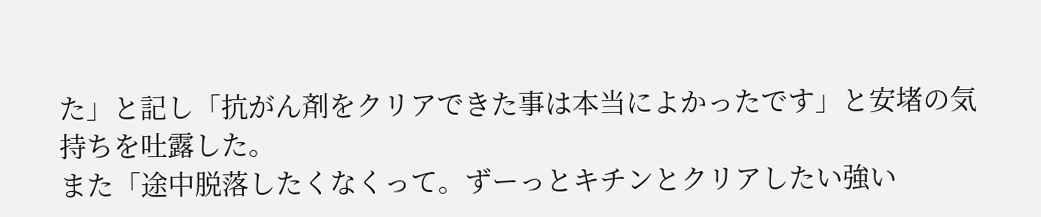た」と記し「抗がん剤をクリアできた事は本当によかったです」と安堵の気持ちを吐露した。
また「途中脱落したくなくって。ずーっとキチンとクリアしたい強い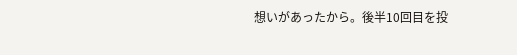想いがあったから。後半10回目を投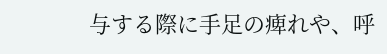与する際に手足の痺れや、呼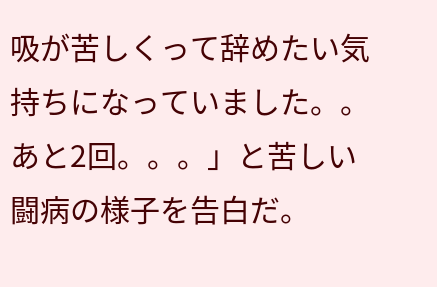吸が苦しくって辞めたい気持ちになっていました。。 あと2回。。。」と苦しい闘病の様子を告白だ。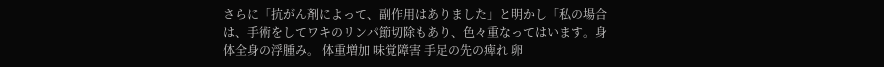さらに「抗がん剤によって、副作用はありました」と明かし「私の場合は、手術をしてワキのリンパ節切除もあり、色々重なってはいます。身体全身の浮腫み。 体重増加 味覚障害 手足の先の痺れ 卵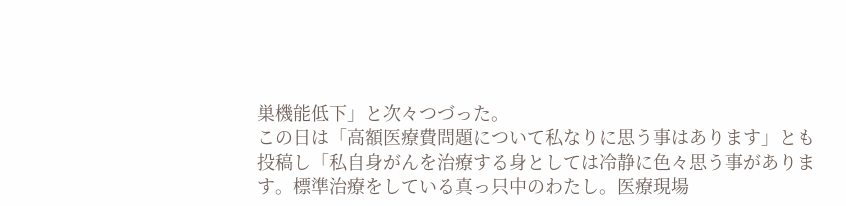巣機能低下」と次々つづった。
この日は「高額医療費問題について私なりに思う事はあります」とも投稿し「私自身がんを治療する身としては冷静に色々思う事があります。標準治療をしている真っ只中のわたし。医療現場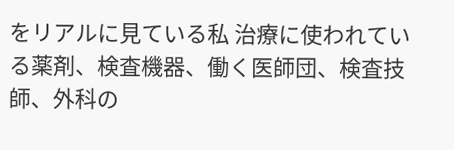をリアルに見ている私 治療に使われている薬剤、検査機器、働く医師団、検査技師、外科の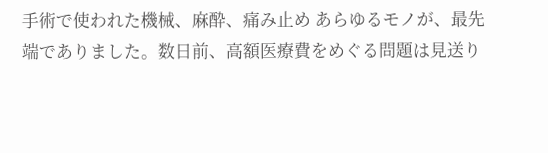手術で使われた機械、麻酔、痛み止め あらゆるモノが、最先端でありました。数日前、高額医療費をめぐる問題は見送り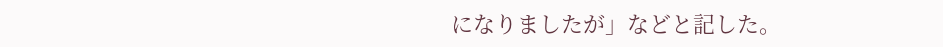になりましたが」などと記した。